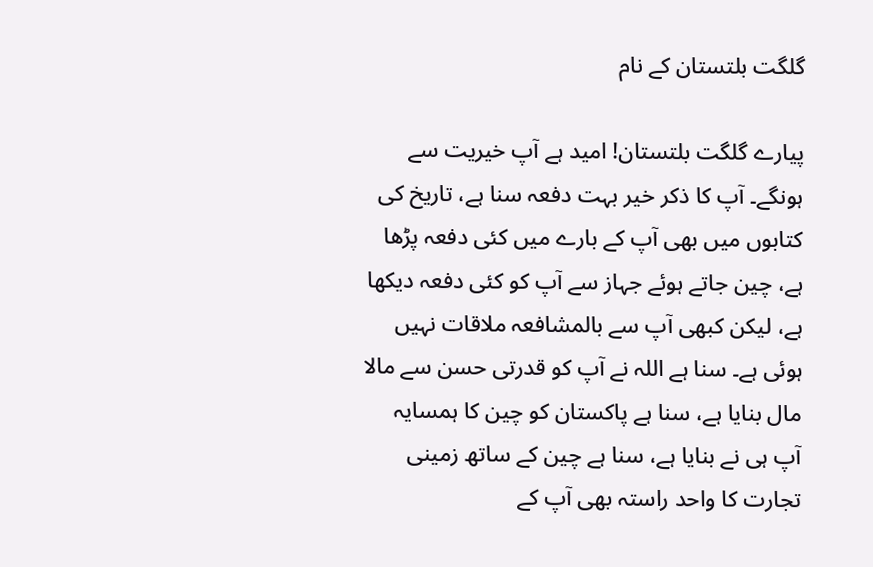گلگت بلتستان کے نام

پیارے گلگت بلتستان! امید ہے آپ خیریت سے ہونگے۔ آپ کا ذکر خیر بہت دفعہ سنا ہے، تاریخ کی کتابوں میں بھی آپ کے بارے میں کئی دفعہ پڑھا ہے، چین جاتے ہوئے جہاز سے آپ کو کئی دفعہ دیکھا ہے، لیکن کبھی آپ سے بالمشافعہ ملاقات نہیں ہوئی ہے۔ سنا ہے اللہ نے آپ کو قدرتی حسن سے مالا مال بنایا ہے، سنا ہے پاکستان کو چین کا ہمسایہ آپ ہی نے بنایا ہے، سنا ہے چین کے ساتھ زمینی تجارت کا واحد راستہ بھی آپ کے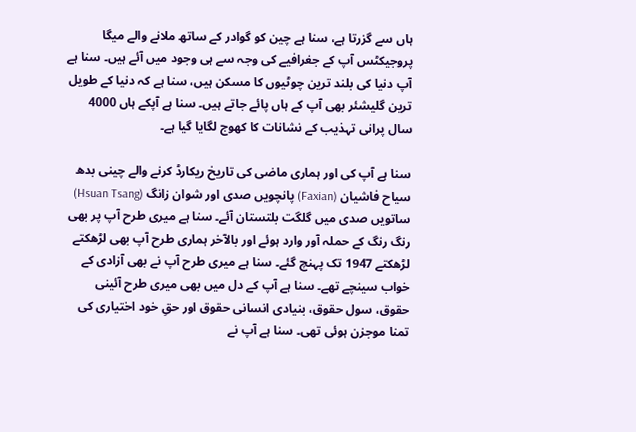ہاں سے گزرتا ہے، سنا ہے چین کو گوادر کے ساتھ ملانے والے میگا پروجیکٹس آپ کے جغرافیے کی وجہ سے ہی وجود میں آئے ہیں۔ سنا ہے آپ دنیا کی بلند ترین چوٹیوں کا مسکن ہیں، سنا ہے کہ دنیا کے طویل ترین گلیشئر بھی آپ کے ہاں پائے جاتے ہیں۔ سنا ہے آپکے ہاں 4000 سال پرانی تہذیب کے نشانات کا کھوج لگایا گیا ہے۔

سنا ہے آپ کی اور ہماری ماضی کی تاریخ ریکارڈ کرنے والے چینی بدھ سیاح فاشیان (Faxian) پانچویں صدی اور شوان زانگ (Hsuan Tsang) ساتویں صدی میں گلگت بلتستان آئے۔ سنا ہے میری طرح آپ پر بھی رنگ رنگ کے حملہ آور وارد ہوئے اور بالآخر ہماری طرح آپ بھی لڑھکتے لڑھکتے 1947 تک پہنچ گئے۔ سنا ہے میری طرح آپ نے بھی آزادی کے خواب سینچے تھے۔ سنا ہے آپ کے دل میں بھی میری طرح آئینی حقوق، سول حقوق، بنیادی انسانی حقوق اور حقِ خود اختیاری کی تمنا موجزن ہوئی تھی۔ سنا ہے آپ نے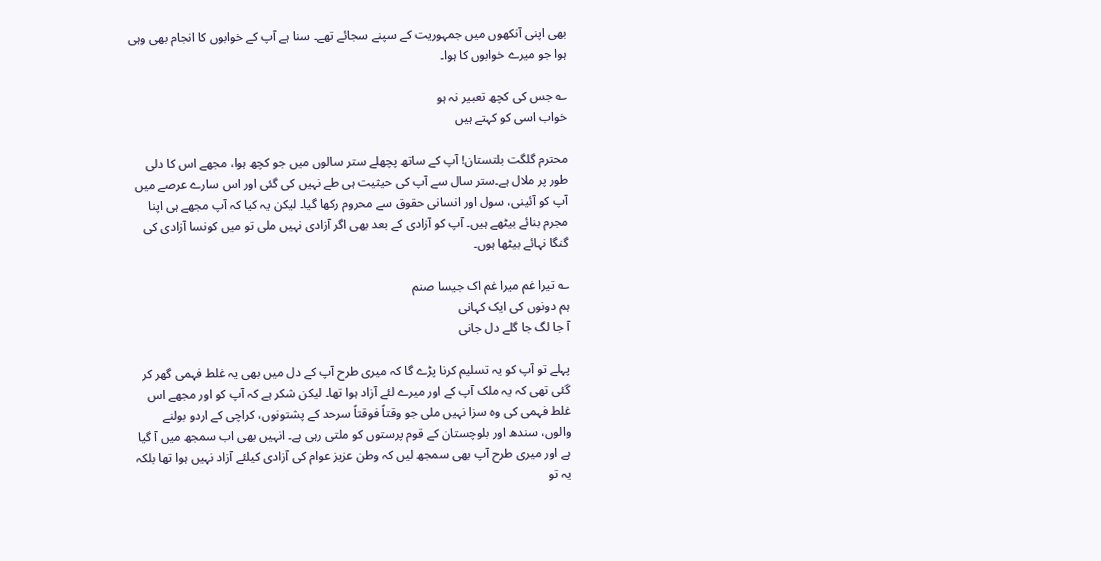بھی اپنی آنکھوں میں جمہوریت کے سپنے سجائے تھے۔ سنا ہے آپ کے خوابوں کا انجام بھی وہی ہوا جو میرے خوابوں کا ہوا۔

؎ جس کی کچھ تعبیر نہ ہو
خواب اسی کو کہتے ہیں

محترم گلگت بلتستان! آپ کے ساتھ پچھلے ستر سالوں میں جو کچھ ہوا، مجھے اس کا دلی طور پر ملال ہے۔ستر سال سے آپ کی حیثیت ہی طے نہیں کی گئی اور اس سارے عرصے میں آپ کو آئینی، سول اور انسانی حقوق سے محروم رکھا گیا۔ لیکن یہ کیا کہ آپ مجھے ہی اپنا مجرم بنائے بیٹھے ہیں۔ آپ کو آزادی کے بعد بھی اگر آزادی نہیں ملی تو میں کونسا آزادی کی گنگا نہائے بیٹھا ہوں۔

؎ تیرا غم میرا غم اک جیسا صنم
ہم دونوں کی ایک کہانی
آ جا لگ جا گلے دل جانی

پہلے تو آپ کو یہ تسلیم کرنا پڑے گا کہ میری طرح آپ کے دل میں بھی یہ غلط فہمی گھر کر گئی تھی کہ یہ ملک آپ کے اور میرے لئے آزاد ہوا تھا۔ لیکن شکر ہے کہ آپ کو اور مجھے اس غلط فہمی کی وہ سزا نہیں ملی جو وقتاً فوقتاً سرحد کے پشتونوں، کراچی کے اردو بولنے والوں، سندھ اور بلوچستان کے قوم پرستوں کو ملتی رہی ہے۔ انہیں بھی اب سمجھ میں آ گیا ہے اور میری طرح آپ بھی سمجھ لیں کہ وطن عزیز عوام کی آزادی کیلئے آزاد نہیں ہوا تھا بلکہ یہ تو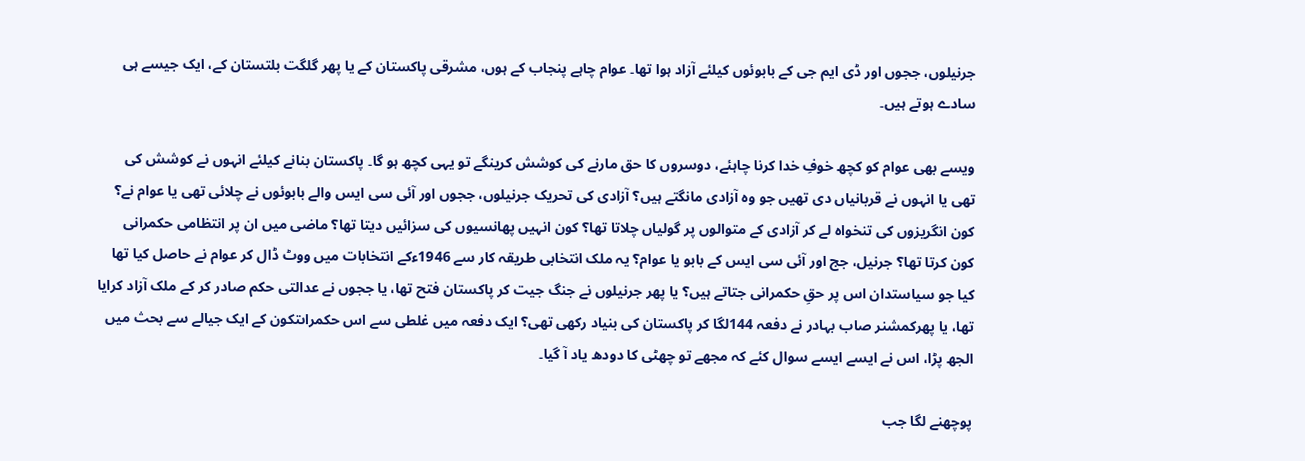جرنیلوں، ججوں اور ڈی ایم جی کے بابوئوں کیلئے آزاد ہوا تھا۔ عوام چاہے پنجاب کے ہوں، مشرقی پاکستان کے یا پھر گلگت بلتستان کے، ایک جیسے ہی سادے ہوتے ہیں۔

ویسے بھی عوام کو کچھ خوفِ خدا کرنا چاہئے، دوسروں کا حق مارنے کی کوشش کرینگے تو یہی کچھ ہو گا۔ پاکستان بنانے کیلئے انہوں نے کوشش کی تھی یا انہوں نے قربانیاں دی تھیں جو وہ آزادی مانگتے ہیں؟ آزادی کی تحریک جرنیلوں، ججوں اور آئی سی ایس والے بابوئوں نے چلائی تھی یا عوام نے؟ کون انگریزوں کی تنخواہ لے کر آزادی کے متوالوں پر گولیاں چلاتا تھا؟ کون انہیں پھانسیوں کی سزائیں دیتا تھا؟ ماضی میں ان پر انتظامی حکمرانی کون کرتا تھا؟ جرنیل، جج اور آئی سی ایس کے بابو یا عوام؟ یہ ملک انتخابی طریقہ کار سے 1946ءکے انتخابات میں ووٹ ڈال کر عوام نے حاصل کیا تھا کیا جو سیاستدان اس پر حقِ حکمرانی جتاتے ہیں؟ یا پھر جرنیلوں نے جنگ جیت کر پاکستان فتح تھا، یا ججوں نے عدالتی حکم صادر کر کے ملک آزاد کرایا تھا، یا پھرکمشنر صاب بہادر نے دفعہ 144لگا کر پاکستان کی بنیاد رکھی تھی؟ ایک دفعہ میں غلطی سے اس حکمراںتکون کے ایک جیالے سے بحث میں الجھ پڑا، اس نے ایسے ایسے سوال کئے کہ مجھے تو چھٹی کا دودھ یاد آ گیا۔

پوچھنے لگا جب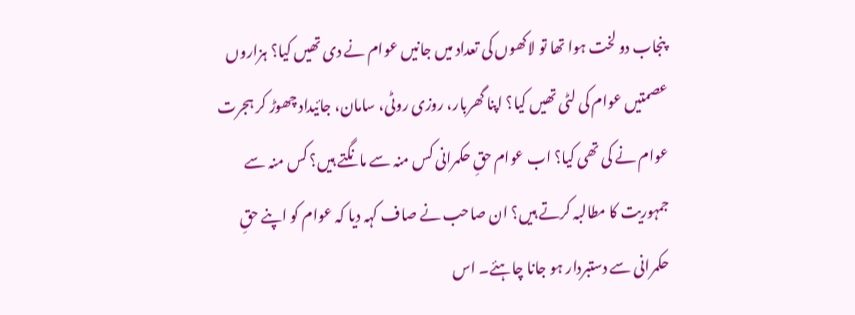پنجاب دو لخت ہوا تھا تو لاکھوں کی تعداد میں جانیں عوام نے دی تھیں کیا؟ ہزاروں عصمتیں عوام کی لٹی تھیں کیا؟ اپنا گھربار، روزی روٹی، سامان، جائیداد چھوڑ کر ہجرت عوام نے کی تھی کیا؟ اب عوام حقِ حکمرانی کس منہ سے مانگتے ہیں؟ کس منہ سے جمہوریت کا مطالبہ کرتے ہیں؟ ان صاحب نے صاف کہہ دیا کہ عوام کو اپنے حقِ حکمرانی سے دستبردار ہو جانا چاہئے۔ اس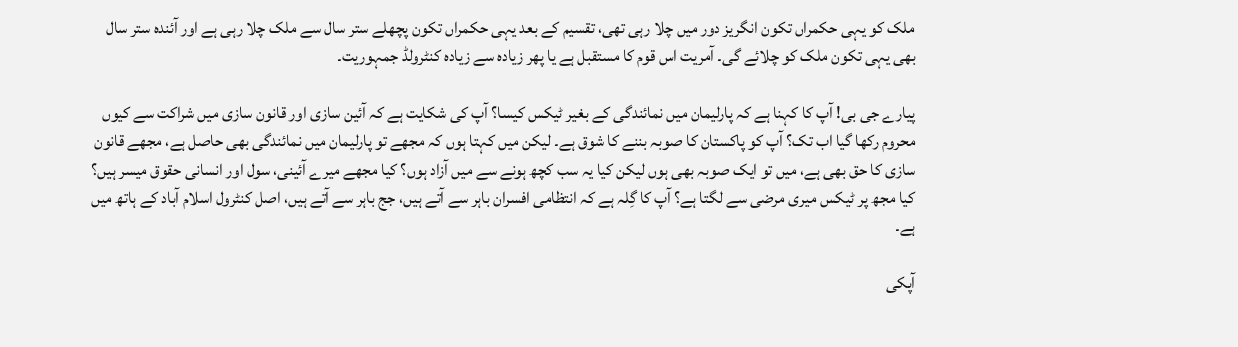ملک کو یہی حکمراں تکون انگریز دور میں چلا رہی تھی، تقسیم کے بعد یہی حکمراں تکون پچھلے ستر سال سے ملک چلا رہی ہے اور آئندہ ستر سال بھی یہی تکون ملک کو چلائے گی۔ آمریت اس قوم کا مستقبل ہے یا پھر زیادہ سے زیادہ کنٹرولڈ جمہوریت۔

پیارے جی بی! آپ کا کہنا ہے کہ پارلیمان میں نمائندگی کے بغیر ٹیکس کیسا؟ آپ کی شکایت ہے کہ آئین سازی اور قانون سازی میں شراکت سے کیوں محروم رکھا گیا اب تک؟ آپ کو پاکستان کا صوبہ بننے کا شوق ہے۔ لیکن میں کہتا ہوں کہ مجھے تو پارلیمان میں نمائندگی بھی حاصل ہے، مجھے قانون سازی کا حق بھی ہے، میں تو ایک صوبہ بھی ہوں لیکن کیا یہ سب کچھ ہونے سے میں آزاد ہوں؟ کیا مجھے میرے آئینی، سول اور انسانی حقوق میسر ہیں؟ کیا مجھ پر ٹیکس میری مرضی سے لگتا ہے؟ آپ کا گِلہ ہے کہ انتظامی افسران باہر سے آتے ہیں، جج باہر سے آتے ہیں، اصل کنٹرول اسلام آباد کے ہاتھ میں ہے۔

آپکی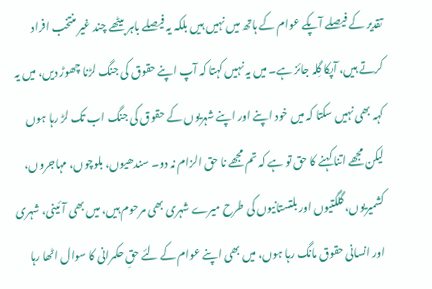تقدیر کے فیصلے آپکے عوام کے ہاتھ میں نہیں ہیں بلکہ یہ فیصلے باہر بیٹھے چند غیر منتخب افراد کرتے ہیں، آپکا گِلہ جائز ہے۔ میں یہ نہیں کہتا کہ آپ اپنے حقوق کی جنگ لڑنا چھوڑ دیں، میں یہ کہہ بھی نہیں سکتا کہ میں خود اپنے اور اپنے شہریوں کے حقوق کی جنگ اب تک لڑ رہا ہوں لیکن مجھے اتنا کہنے کا حق تو ہے کہ تم مجھے نا حق الزام نہ دو۔ سندھیوں، بلوچوں، مہاجروں، کشمیریوں، گلگتیوں اور بلتستانیوں کی طرح میرے شہری بھی مرحوم ہیں، میں بھی آئینی، شہری اور انسانی حقوق مانگ رہا ہوں، میں بھی اپنے عوام کے لئے حقِ حکمرانی کا سوال اٹھا رہا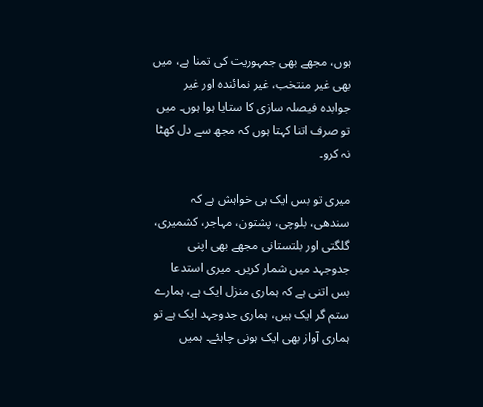ہوں، مجھے بھی جمہوریت کی تمنا ہے، میں بھی غیر منتخب، غیر نمائندہ اور غیر جوابدہ فیصلہ سازی کا ستایا ہوا ہوں۔ میں تو صرف اتنا کہتا ہوں کہ مجھ سے دل کھٹا نہ کرو۔

میری تو بس ایک ہی خواہش ہے کہ سندھی، بلوچی، پشتون، مہاجر، کشمیری، گلگتی اور بلتستانی مجھے بھی اپنی جدوجہد میں شمار کریں۔ میری استدعا بس اتنی ہے کہ ہماری منزل ایک ہے، ہمارے ستم گر ایک ہیں، ہماری جدوجہد ایک ہے تو ہماری آواز بھی ایک ہونی چاہئے۔ ہمیں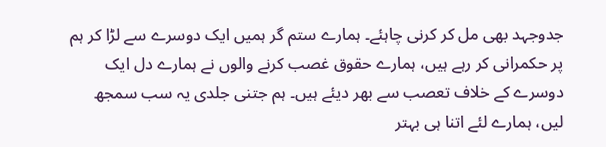جدوجہد بھی مل کر کرنی چاہئے۔ ہمارے ستم گر ہمیں ایک دوسرے سے لڑا کر ہم پر حکمرانی کر رہے ہیں، ہمارے حقوق غصب کرنے والوں نے ہمارے دل ایک دوسرے کے خلاف تعصب سے بھر دیئے ہیں۔ ہم جتنی جلدی یہ سب سمجھ لیں، ہمارے لئے اتنا ہی بہتر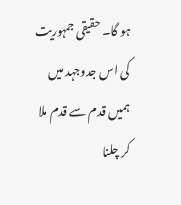ہو گا۔ حقیقی جمہوریت کی اس جدوجہد میں ہمیں قدم سے قدم ملا کر چلنا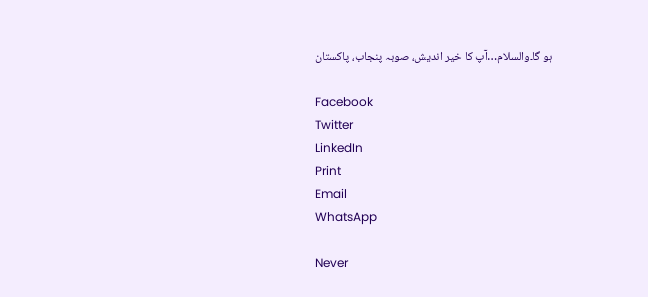ہو گا۔والسلام…آپ کا خیر اندیش، صوبہ پنجاب، پاکستان

Facebook
Twitter
LinkedIn
Print
Email
WhatsApp

Never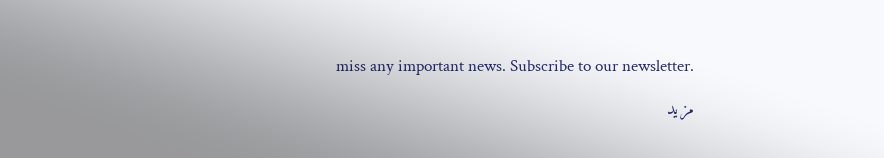miss any important news. Subscribe to our newsletter.

مزید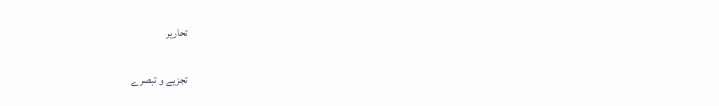تحاریر

تجزیے و تبصرے